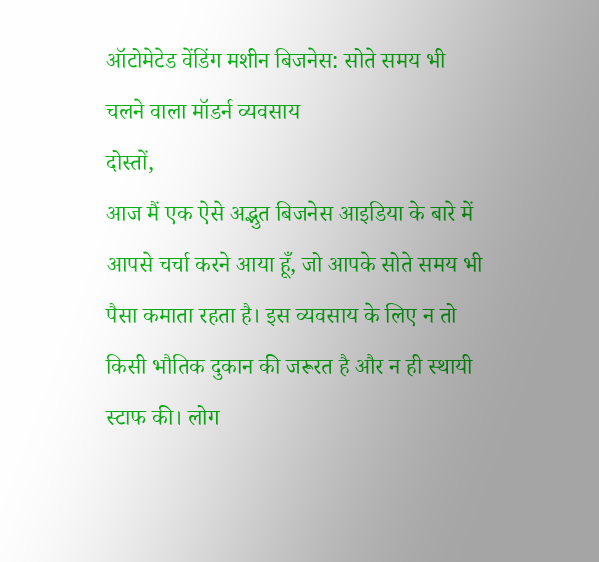ऑटोमेटेड वेंडिंग मशीन बिजनेस: सोते समय भी चलने वाला मॉडर्न व्यवसाय
दोस्तों,
आज मैं एक ऐसे अद्भुत बिजनेस आइडिया के बारे में आपसे चर्चा करने आया हूँ, जो आपके सोते समय भी पैसा कमाता रहता है। इस व्यवसाय के लिए न तो किसी भौतिक दुकान की जरूरत है और न ही स्थायी स्टाफ की। लोग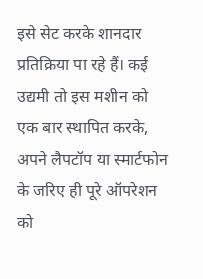इसे सेट करके शानदार प्रतिक्रिया पा रहे हैं। कई उद्यमी तो इस मशीन को एक बार स्थापित करके, अपने लैपटॉप या स्मार्टफोन के जरिए ही पूरे ऑपरेशन को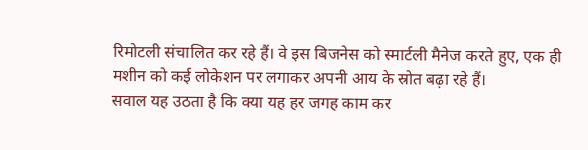रिमोटली संचालित कर रहे हैं। वे इस बिजनेस को स्मार्टली मैनेज करते हुए, एक ही मशीन को कई लोकेशन पर लगाकर अपनी आय के स्रोत बढ़ा रहे हैं।
सवाल यह उठता है कि क्या यह हर जगह काम कर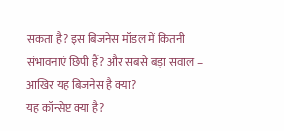सकता है? इस बिजनेस मॉडल में कितनी संभावनाएं छिपी हैं? और सबसे बड़ा सवाल – आखिर यह बिजनेस है क्या?
यह कॉन्सेप्ट क्या है?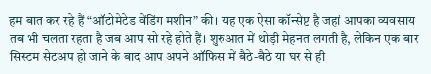हम बात कर रहे हैं “ऑटोमेटेड वेंडिंग मशीन” की। यह एक ऐसा कॉन्सेप्ट है जहां आपका व्यवसाय तब भी चलता रहता है जब आप सो रहे होते हैं। शुरुआत में थोड़ी मेहनत लगती है, लेकिन एक बार सिस्टम सेटअप हो जाने के बाद आप अपने ऑफिस में बैठे-बैठे या घर से ही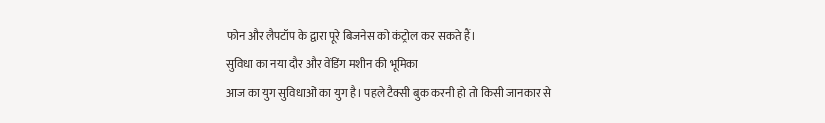फोन और लैपटॉप के द्वारा पूरे बिजनेस को कंट्रोल कर सकते हैं।
सुविधा का नया दौर और वेंडिंग मशीन की भूमिका
आज का युग सुविधाओं का युग है। पहले टैक्सी बुक करनी हो तो किसी जानकार से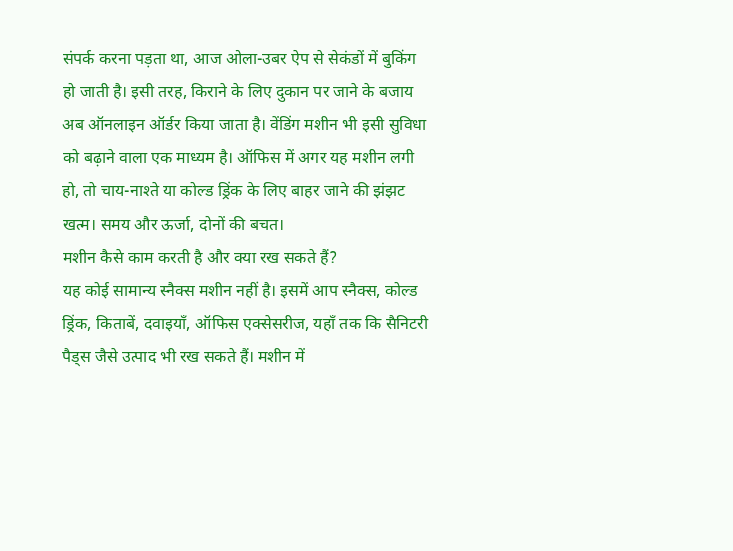संपर्क करना पड़ता था, आज ओला-उबर ऐप से सेकंडों में बुकिंग हो जाती है। इसी तरह, किराने के लिए दुकान पर जाने के बजाय अब ऑनलाइन ऑर्डर किया जाता है। वेंडिंग मशीन भी इसी सुविधा को बढ़ाने वाला एक माध्यम है। ऑफिस में अगर यह मशीन लगी हो, तो चाय-नाश्ते या कोल्ड ड्रिंक के लिए बाहर जाने की झंझट खत्म। समय और ऊर्जा, दोनों की बचत।
मशीन कैसे काम करती है और क्या रख सकते हैं?
यह कोई सामान्य स्नैक्स मशीन नहीं है। इसमें आप स्नैक्स, कोल्ड ड्रिंक, किताबें, दवाइयाँ, ऑफिस एक्सेसरीज, यहाँ तक कि सैनिटरी पैड्स जैसे उत्पाद भी रख सकते हैं। मशीन में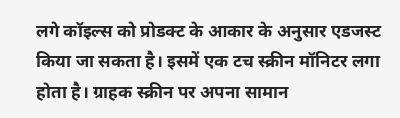लगे कॉइल्स को प्रोडक्ट के आकार के अनुसार एडजस्ट किया जा सकता है। इसमें एक टच स्क्रीन मॉनिटर लगा होता है। ग्राहक स्क्रीन पर अपना सामान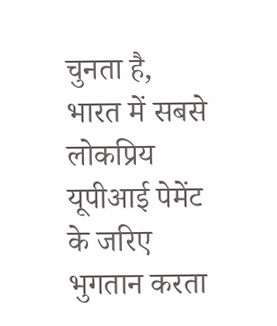चुनता है, भारत में सबसे लोकप्रिय यूपीआई पेमेंट के जरिए भुगतान करता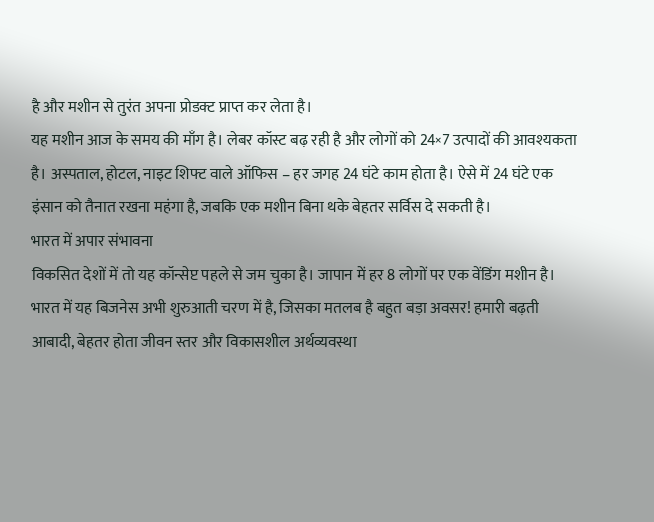है और मशीन से तुरंत अपना प्रोडक्ट प्राप्त कर लेता है।
यह मशीन आज के समय की माँग है। लेबर कॉस्ट बढ़ रही है और लोगों को 24×7 उत्पादों की आवश्यकता है। अस्पताल, होटल, नाइट शिफ्ट वाले ऑफिस – हर जगह 24 घंटे काम होता है। ऐसे में 24 घंटे एक इंसान को तैनात रखना महंगा है, जबकि एक मशीन बिना थके बेहतर सर्विस दे सकती है।
भारत में अपार संभावना
विकसित देशों में तो यह कॉन्सेप्ट पहले से जम चुका है। जापान में हर 8 लोगों पर एक वेंडिंग मशीन है। भारत में यह बिजनेस अभी शुरुआती चरण में है, जिसका मतलब है बहुत बड़ा अवसर! हमारी बढ़ती आबादी, बेहतर होता जीवन स्तर और विकासशील अर्थव्यवस्था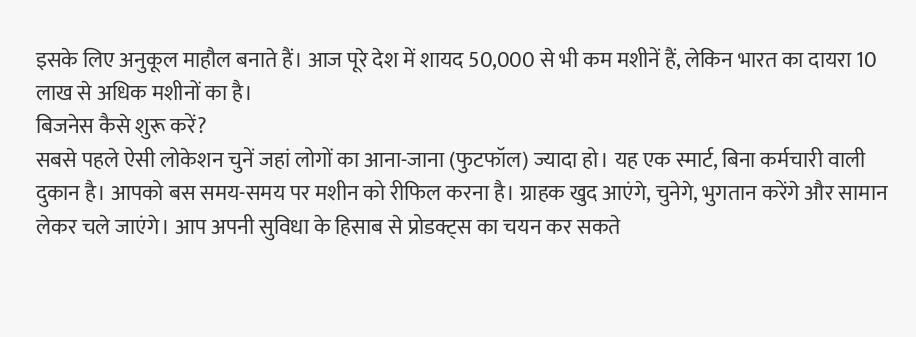इसके लिए अनुकूल माहौल बनाते हैं। आज पूरे देश में शायद 50,000 से भी कम मशीनें हैं, लेकिन भारत का दायरा 10 लाख से अधिक मशीनों का है।
बिजनेस कैसे शुरू करें?
सबसे पहले ऐसी लोकेशन चुनें जहां लोगों का आना-जाना (फुटफॉल) ज्यादा हो। यह एक स्मार्ट, बिना कर्मचारी वाली दुकान है। आपको बस समय-समय पर मशीन को रीफिल करना है। ग्राहक खुद आएंगे, चुनेगे, भुगतान करेंगे और सामान लेकर चले जाएंगे। आप अपनी सुविधा के हिसाब से प्रोडक्ट्स का चयन कर सकते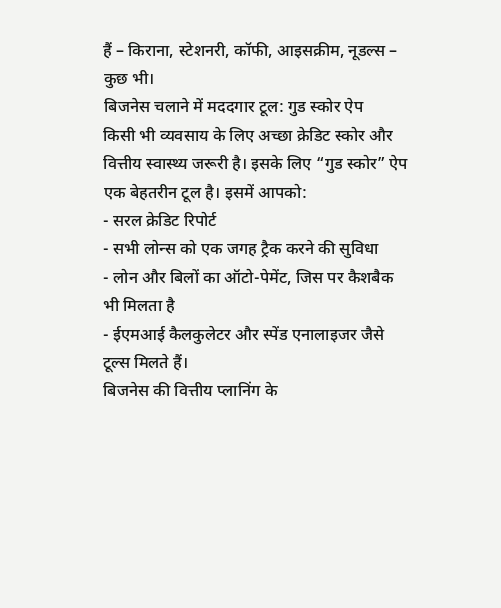हैं – किराना, स्टेशनरी, कॉफी, आइसक्रीम, नूडल्स – कुछ भी।
बिजनेस चलाने में मददगार टूल: गुड स्कोर ऐप
किसी भी व्यवसाय के लिए अच्छा क्रेडिट स्कोर और वित्तीय स्वास्थ्य जरूरी है। इसके लिए “गुड स्कोर” ऐप एक बेहतरीन टूल है। इसमें आपको:
- सरल क्रेडिट रिपोर्ट
- सभी लोन्स को एक जगह ट्रैक करने की सुविधा
- लोन और बिलों का ऑटो-पेमेंट, जिस पर कैशबैक भी मिलता है
- ईएमआई कैलकुलेटर और स्पेंड एनालाइजर जैसे टूल्स मिलते हैं।
बिजनेस की वित्तीय प्लानिंग के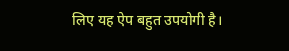लिए यह ऐप बहुत उपयोगी है।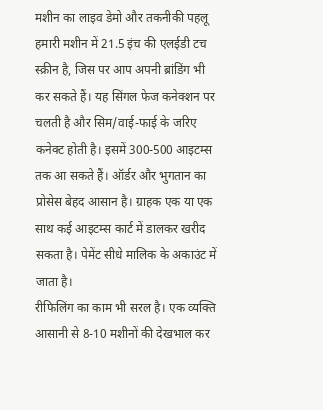मशीन का लाइव डेमो और तकनीकी पहलू
हमारी मशीन में 21.5 इंच की एलईडी टच स्क्रीन है, जिस पर आप अपनी ब्रांडिंग भी कर सकते हैं। यह सिंगल फेज कनेक्शन पर चलती है और सिम/वाई-फाई के जरिए कनेक्ट होती है। इसमें 300-500 आइटम्स तक आ सकते हैं। ऑर्डर और भुगतान का प्रोसेस बेहद आसान है। ग्राहक एक या एक साथ कई आइटम्स कार्ट में डालकर खरीद सकता है। पेमेंट सीधे मालिक के अकाउंट में जाता है।
रीफिलिंग का काम भी सरल है। एक व्यक्ति आसानी से 8-10 मशीनों की देखभाल कर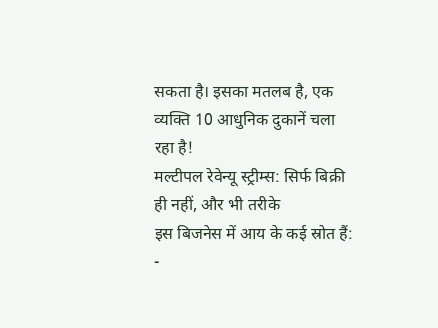सकता है। इसका मतलब है, एक व्यक्ति 10 आधुनिक दुकानें चला रहा है!
मल्टीपल रेवेन्यू स्ट्रीम्स: सिर्फ बिक्री ही नहीं, और भी तरीके
इस बिजनेस में आय के कई स्रोत हैं:
-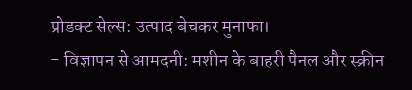प्रोडक्ट सेल्स: उत्पाद बेचकर मुनाफा।
- विज्ञापन से आमदनी: मशीन के बाहरी पैनल और स्क्रीन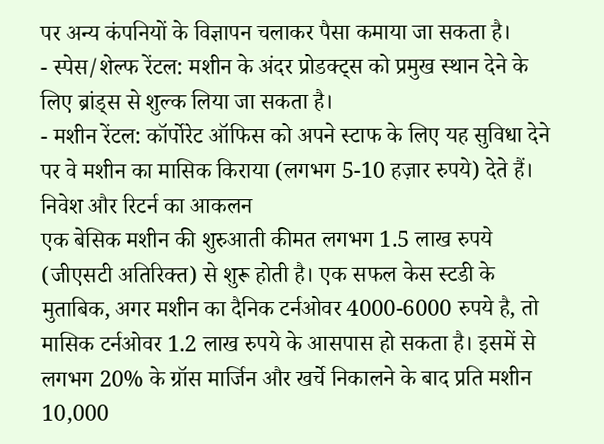पर अन्य कंपनियों के विज्ञापन चलाकर पैसा कमाया जा सकता है।
- स्पेस/शेल्फ रेंटल: मशीन के अंदर प्रोडक्ट्स को प्रमुख स्थान देने के लिए ब्रांड्स से शुल्क लिया जा सकता है।
- मशीन रेंटल: कॉर्पोरेट ऑफिस को अपने स्टाफ के लिए यह सुविधा देने पर वे मशीन का मासिक किराया (लगभग 5-10 हज़ार रुपये) देते हैं।
निवेश और रिटर्न का आकलन
एक बेसिक मशीन की शुरुआती कीमत लगभग 1.5 लाख रुपये (जीएसटी अतिरिक्त) से शुरू होती है। एक सफल केस स्टडी के मुताबिक, अगर मशीन का दैनिक टर्नओवर 4000-6000 रुपये है, तो मासिक टर्नओवर 1.2 लाख रुपये के आसपास हो सकता है। इसमें से लगभग 20% के ग्रॉस मार्जिन और खर्चे निकालने के बाद प्रति मशीन 10,000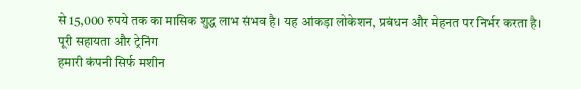से 15,000 रुपये तक का मासिक शुद्ध लाभ संभव है। यह आंकड़ा लोकेशन, प्रबंधन और मेहनत पर निर्भर करता है।
पूरी सहायता और ट्रेनिंग
हमारी कंपनी सिर्फ मशीन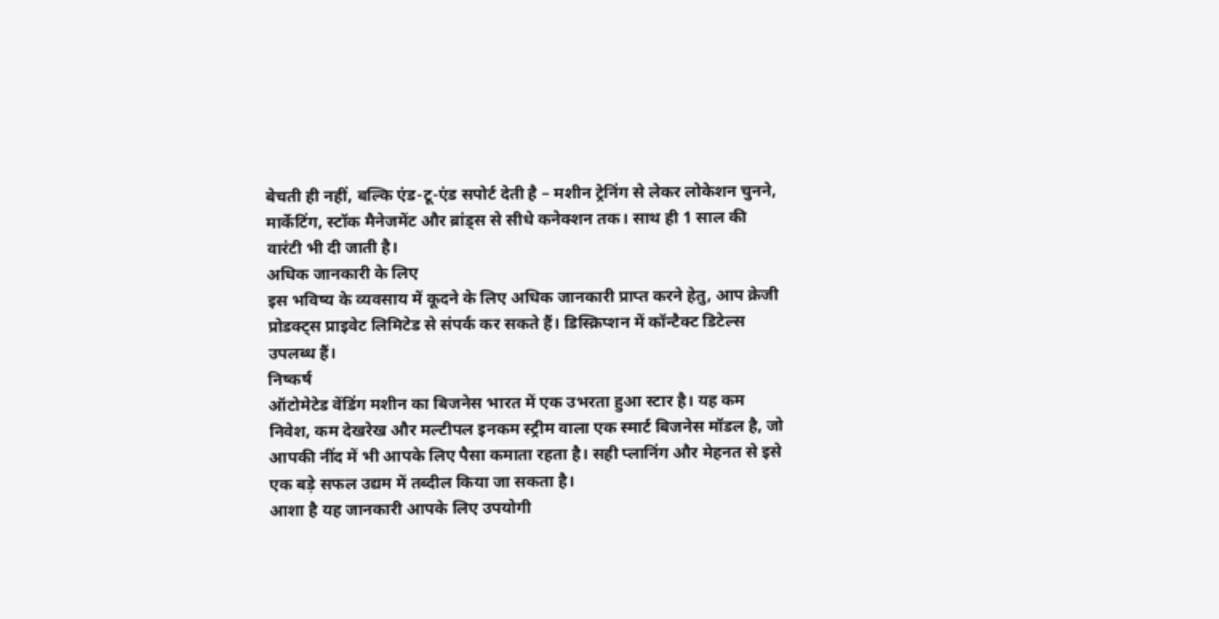बेचती ही नहीं, बल्कि एंड-टू-एंड सपोर्ट देती है – मशीन ट्रेनिंग से लेकर लोकेशन चुनने, मार्केटिंग, स्टॉक मैनेजमेंट और ब्रांड्स से सीधे कनेक्शन तक। साथ ही 1 साल की वारंटी भी दी जाती है।
अधिक जानकारी के लिए
इस भविष्य के व्यवसाय में कूदने के लिए अधिक जानकारी प्राप्त करने हेतु, आप क्रेजी प्रोडक्ट्स प्राइवेट लिमिटेड से संपर्क कर सकते हैं। डिस्क्रिप्शन में कॉन्टैक्ट डिटेल्स उपलब्ध हैं।
निष्कर्ष
ऑटोमेटेड वेंडिंग मशीन का बिजनेस भारत में एक उभरता हुआ स्टार है। यह कम निवेश, कम देखरेख और मल्टीपल इनकम स्ट्रीम वाला एक स्मार्ट बिजनेस मॉडल है, जो आपकी नींद में भी आपके लिए पैसा कमाता रहता है। सही प्लानिंग और मेहनत से इसे एक बड़े सफल उद्यम में तब्दील किया जा सकता है।
आशा है यह जानकारी आपके लिए उपयोगी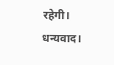रहेगी। धन्यवाद।